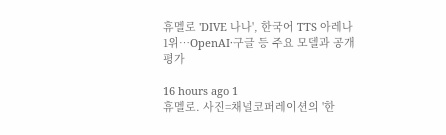휴멜로 'DIVE 나나', 한국어 TTS 아레나 1위…OpenAI·구글 등 주요 모델과 공개 평가

16 hours ago 1
휴멜로. 사진=채널코퍼레이션의 '한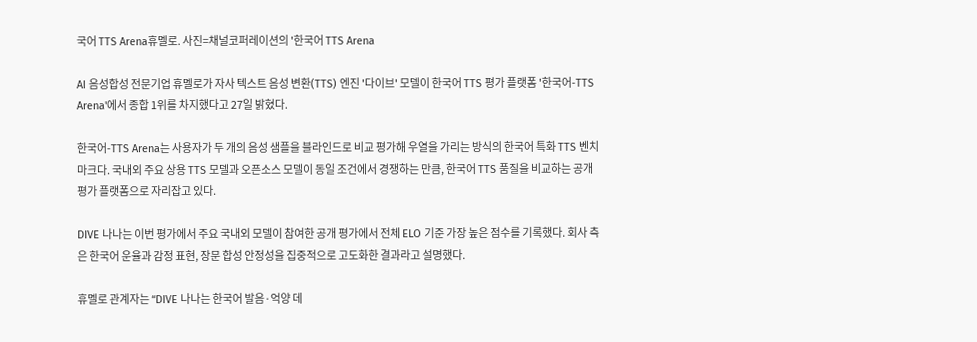국어 TTS Arena휴멜로. 사진=채널코퍼레이션의 '한국어 TTS Arena

AI 음성합성 전문기업 휴멜로가 자사 텍스트 음성 변환(TTS) 엔진 '다이브' 모델이 한국어 TTS 평가 플랫폼 '한국어-TTS Arena'에서 종합 1위를 차지했다고 27일 밝혔다.

한국어-TTS Arena는 사용자가 두 개의 음성 샘플을 블라인드로 비교 평가해 우열을 가리는 방식의 한국어 특화 TTS 벤치마크다. 국내외 주요 상용 TTS 모델과 오픈소스 모델이 동일 조건에서 경쟁하는 만큼, 한국어 TTS 품질을 비교하는 공개 평가 플랫폼으로 자리잡고 있다.

DIVE 나나는 이번 평가에서 주요 국내외 모델이 참여한 공개 평가에서 전체 ELO 기준 가장 높은 점수를 기록했다. 회사 측은 한국어 운율과 감정 표현, 장문 합성 안정성을 집중적으로 고도화한 결과라고 설명했다.

휴멜로 관계자는 “DIVE 나나는 한국어 발음·억양 데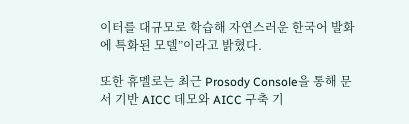이터를 대규모로 학습해 자연스러운 한국어 발화에 특화된 모델”이라고 밝혔다.

또한 휴멜로는 최근 Prosody Console을 통해 문서 기반 AICC 데모와 AICC 구축 기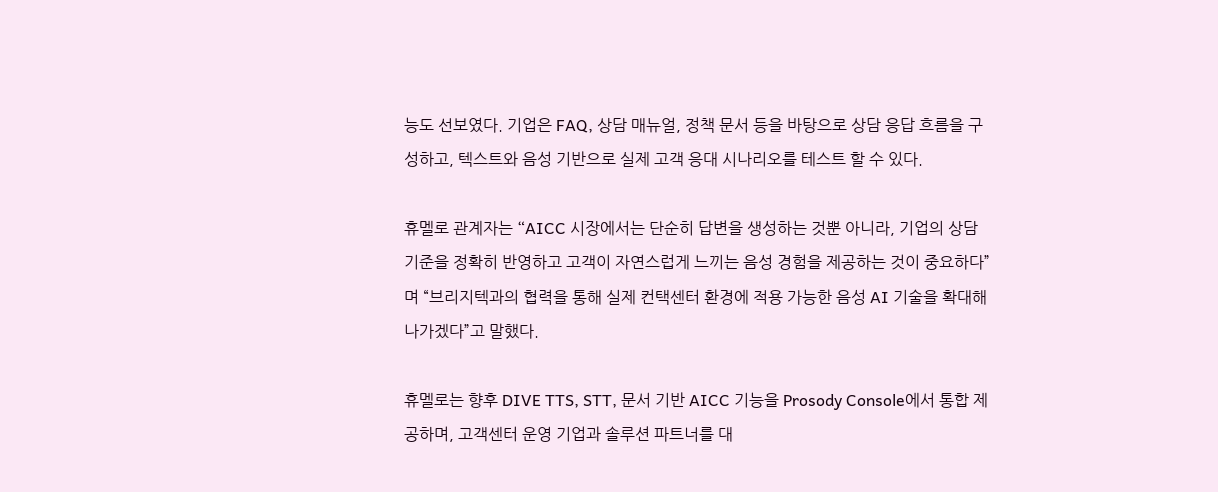능도 선보였다. 기업은 FAQ, 상담 매뉴얼, 정책 문서 등을 바탕으로 상담 응답 흐름을 구성하고, 텍스트와 음성 기반으로 실제 고객 응대 시나리오를 테스트 할 수 있다.

휴멜로 관계자는 “AICC 시장에서는 단순히 답변을 생성하는 것뿐 아니라, 기업의 상담 기준을 정확히 반영하고 고객이 자연스럽게 느끼는 음성 경험을 제공하는 것이 중요하다”며 “브리지텍과의 협력을 통해 실제 컨택센터 환경에 적용 가능한 음성 AI 기술을 확대해 나가겠다”고 말했다.

휴멜로는 향후 DIVE TTS, STT, 문서 기반 AICC 기능을 Prosody Console에서 통합 제공하며, 고객센터 운영 기업과 솔루션 파트너를 대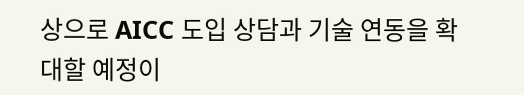상으로 AICC 도입 상담과 기술 연동을 확대할 예정이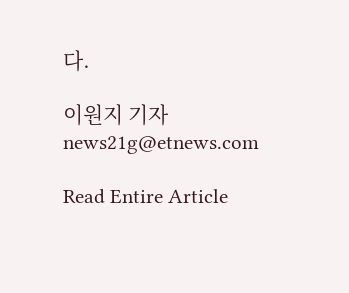다.

이원지 기자 news21g@etnews.com

Read Entire Article